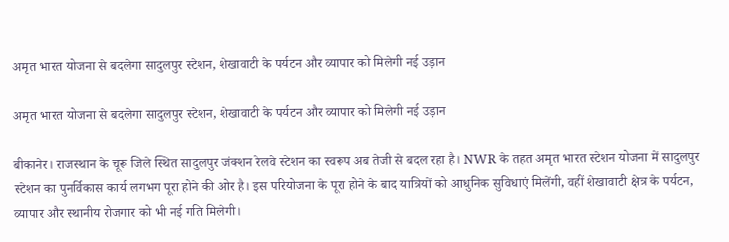अमृत भारत योजना से बदलेगा सादुलपुर स्टेशन, शेखावाटी के पर्यटन और व्यापार को मिलेगी नई उड़ान

अमृत भारत योजना से बदलेगा सादुलपुर स्टेशन, शेखावाटी के पर्यटन और व्यापार को मिलेगी नई उड़ान

बीकानेर। राजस्थान के चूरू जिले स्थित सादुलपुर जंक्शन रेलवे स्टेशन का स्वरूप अब तेजी से बदल रहा है। NWR के तहत अमृत भारत स्टेशन योजना में सादुलपुर स्टेशन का पुनर्विकास कार्य लगभग पूरा होने की ओर है। इस परियोजना के पूरा होने के बाद यात्रियों को आधुनिक सुविधाएं मिलेंगी, वहीं शेखावाटी क्षेत्र के पर्यटन, व्यापार और स्थानीय रोजगार को भी नई गति मिलेगी।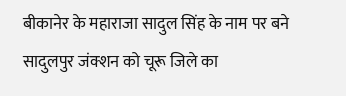बीकानेर के महाराजा सादुल सिंह के नाम पर बने सादुलपुर जंक्शन को चूरू जिले का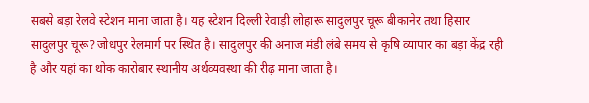सबसे बड़ा रेलवे स्टेशन माना जाता है। यह स्टेशन दिल्ली रेवाड़ी लोहारू सादुलपुर चूरू बीकानेर तथा हिसार सादुलपुर चूरू?जोधपुर रेलमार्ग पर स्थित है। सादुलपुर की अनाज मंडी लंबे समय से कृषि व्यापार का बड़ा केंद्र रही है और यहां का थोक कारोबार स्थानीय अर्थव्यवस्था की रीढ़ माना जाता है।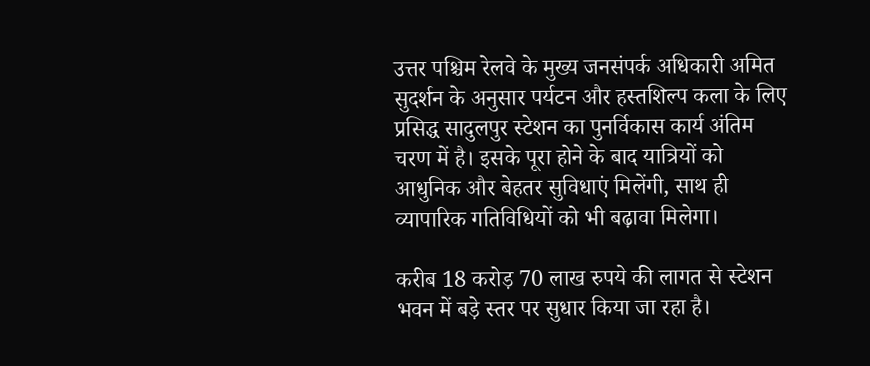उत्तर पश्चिम रेलवे के मुख्य जनसंपर्क अधिकारी अमित सुदर्शन के अनुसार पर्यटन और हस्तशिल्प कला के लिए प्रसिद्ध सादुलपुर स्टेशन का पुनर्विकास कार्य अंतिम चरण में है। इसके पूरा होने के बाद यात्रियों को आधुनिक और बेहतर सुविधाएं मिलेंगी, साथ ही व्यापारिक गतिविधियों को भी बढ़ावा मिलेगा।

करीब 18 करोड़ 70 लाख रुपये की लागत से स्टेशन भवन में बड़े स्तर पर सुधार किया जा रहा है।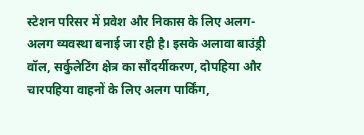स्टेशन परिसर में प्रवेश और निकास के लिए अलग-अलग व्यवस्था बनाई जा रही है। इसके अलावा बाउंड्री वॉल, सर्कुलेटिंग क्षेत्र का सौंदर्यीकरण, दोपहिया और चारपहिया वाहनों के लिए अलग पार्किंग,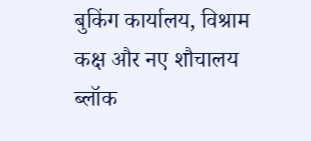बुकिंग कार्यालय, विश्राम कक्ष और नए शौचालय ब्लॉक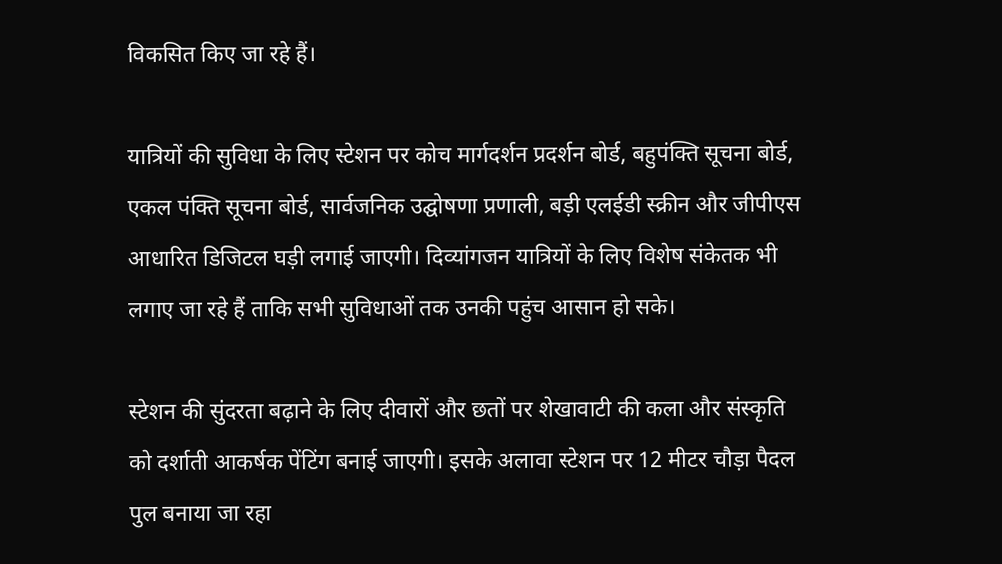विकसित किए जा रहे हैं।

यात्रियों की सुविधा के लिए स्टेशन पर कोच मार्गदर्शन प्रदर्शन बोर्ड, बहुपंक्ति सूचना बोर्ड, एकल पंक्ति सूचना बोर्ड, सार्वजनिक उद्घोषणा प्रणाली, बड़ी एलईडी स्क्रीन और जीपीएस आधारित डिजिटल घड़ी लगाई जाएगी। दिव्यांगजन यात्रियों के लिए विशेष संकेतक भी लगाए जा रहे हैं ताकि सभी सुविधाओं तक उनकी पहुंच आसान हो सके।

स्टेशन की सुंदरता बढ़ाने के लिए दीवारों और छतों पर शेखावाटी की कला और संस्कृति को दर्शाती आकर्षक पेंटिंग बनाई जाएगी। इसके अलावा स्टेशन पर 12 मीटर चौड़ा पैदल पुल बनाया जा रहा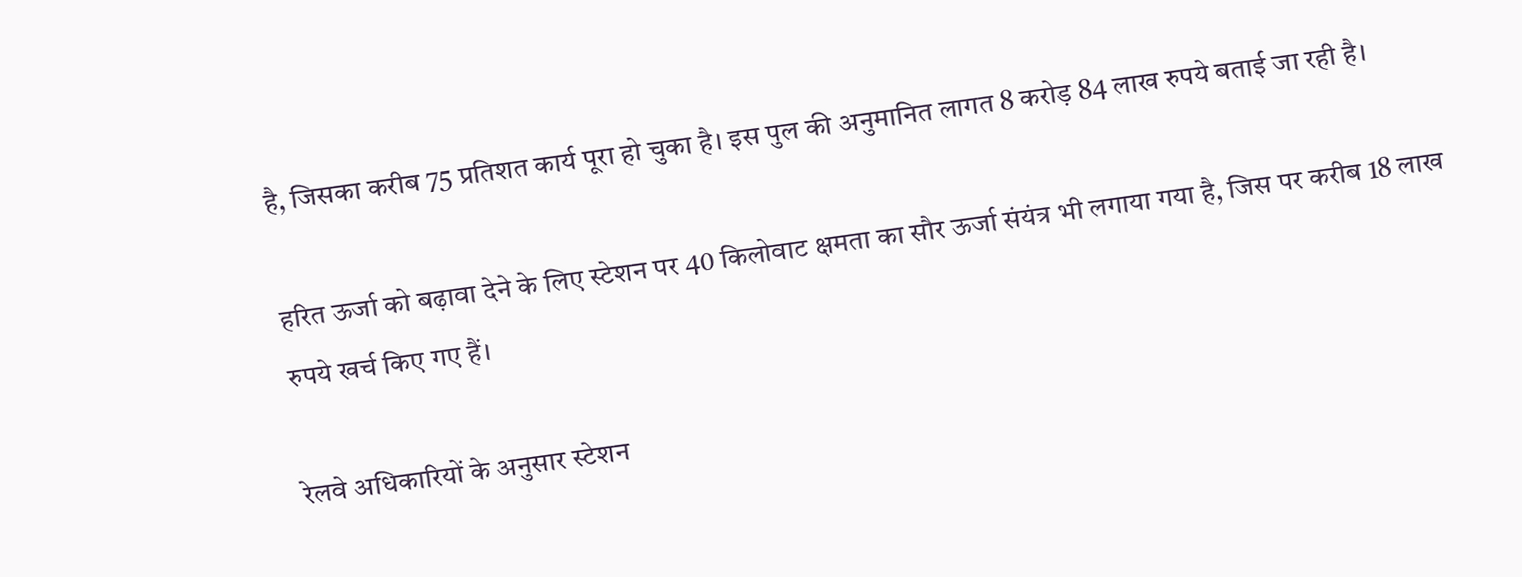है, जिसका करीब 75 प्रतिशत कार्य पूरा हो चुका है। इस पुल की अनुमानित लागत 8 करोड़ 84 लाख रुपये बताई जा रही है।

हरित ऊर्जा को बढ़ावा देने के लिए स्टेशन पर 40 किलोवाट क्षमता का सौर ऊर्जा संयंत्र भी लगाया गया है, जिस पर करीब 18 लाख रुपये खर्च किए गए हैं।

रेलवे अधिकारियों के अनुसार स्टेशन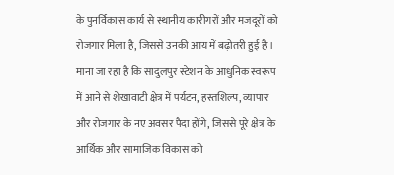के पुनर्विकास कार्य से स्थानीय कारीगरों और मजदूरों को रोजगार मिला है, जिससे उनकी आय में बढ़ोतरी हुई है। माना जा रहा है कि सादुलपुर स्टेशन के आधुनिक स्वरूप में आने से शेखावाटी क्षेत्र में पर्यटन, हस्तशिल्प, व्यापार और रोजगार के नए अवसर पैदा होंगे, जिससे पूरे क्षेत्र के आर्थिक और सामाजिक विकास को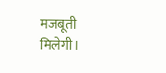मजबूती मिलेगी।